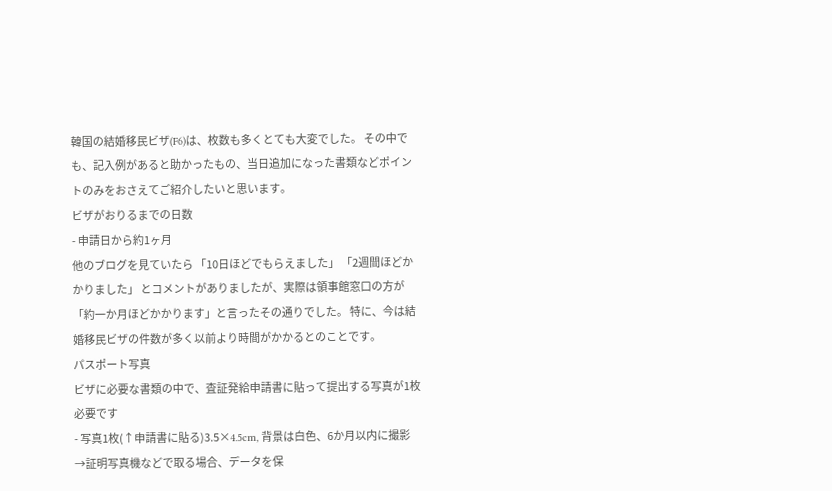韓国の結婚移民ビザ(F6)は、枚数も多くとても大変でした。 その中でも、記入例があると助かったもの、当日追加になった書類などポイントのみをおさえてご紹介したいと思います。
ビザがおりるまでの日数
- 申請日から約1ヶ月
他のブログを見ていたら 「10日ほどでもらえました」 「2週間ほどかかりました」 とコメントがありましたが、実際は領事館窓口の方が 「約一か月ほどかかります」と言ったその通りでした。 特に、今は結婚移民ビザの件数が多く以前より時間がかかるとのことです。
パスポート写真
ビザに必要な書類の中で、査証発給申請書に貼って提出する写真が1枚必要です
- 写真1枚(↑申請書に貼る)3.5×4.5cm, 背景は白色、6か月以内に撮影
→証明写真機などで取る場合、データを保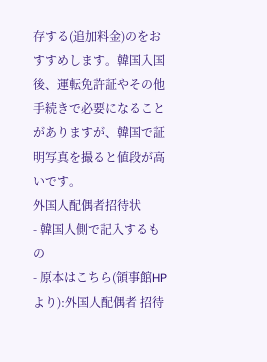存する(追加料金)のをおすすめします。韓国入国後、運転免許証やその他手続きで必要になることがありますが、韓国で証明写真を撮ると値段が高いです。
外国人配偶者招待状
- 韓国人側で記入するもの
- 原本はこちら(領事館HPより):外国人配偶者 招待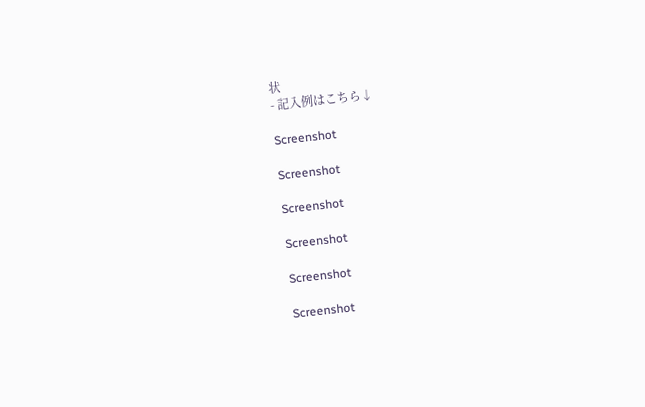状
- 記入例はこちら↓

Screenshot

Screenshot

Screenshot

Screenshot

Screenshot

Screenshot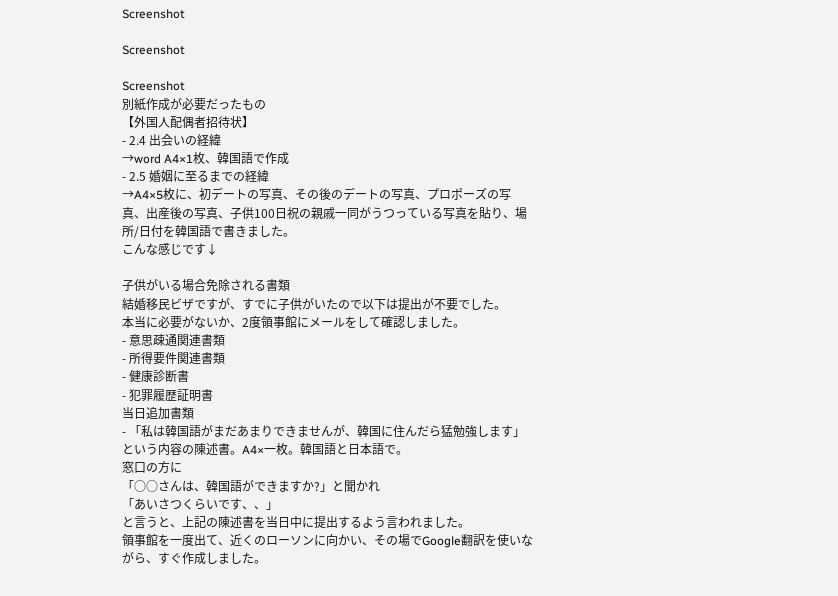Screenshot

Screenshot

Screenshot
別紙作成が必要だったもの
【外国人配偶者招待状】
- 2.4 出会いの経緯
→word A4×1枚、韓国語で作成
- 2.5 婚姻に至るまでの経緯
→A4×5枚に、初デートの写真、その後のデートの写真、プロポーズの写真、出産後の写真、子供100日祝の親戚一同がうつっている写真を貼り、場所/日付を韓国語で書きました。
こんな感じです↓

子供がいる場合免除される書類
結婚移民ビザですが、すでに子供がいたので以下は提出が不要でした。
本当に必要がないか、2度領事館にメールをして確認しました。
- 意思疎通関連書類
- 所得要件関連書類
- 健康診断書
- 犯罪履歴証明書
当日追加書類
- 「私は韓国語がまだあまりできませんが、韓国に住んだら猛勉強します」という内容の陳述書。A4×一枚。韓国語と日本語で。
窓口の方に
「○○さんは、韓国語ができますか?」と聞かれ
「あいさつくらいです、、」
と言うと、上記の陳述書を当日中に提出するよう言われました。
領事館を一度出て、近くのローソンに向かい、その場でGoogle翻訳を使いながら、すぐ作成しました。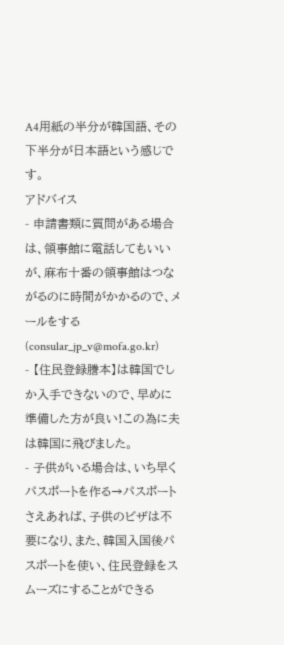A4用紙の半分が韓国語、その下半分が日本語という感じです。
アドバイス
- 申請書類に質問がある場合は、領事館に電話してもいいが、麻布十番の領事館はつながるのに時間がかかるので、メールをする(consular_jp_v@mofa.go.kr)
- 【住民登録謄本】は韓国でしか入手できないので、早めに準備した方が良い!この為に夫は韓国に飛びました。
- 子供がいる場合は、いち早くパスポートを作る→パスポートさえあれば、子供のビザは不要になり、また、韓国入国後パスポートを使い、住民登録をスムーズにすることができる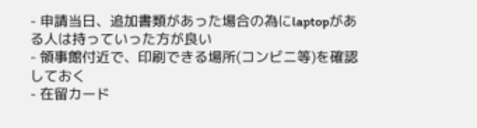- 申請当日、追加書類があった場合の為にlaptopがある人は持っていった方が良い
- 領事館付近で、印刷できる場所(コンビニ等)を確認しておく
- 在留カード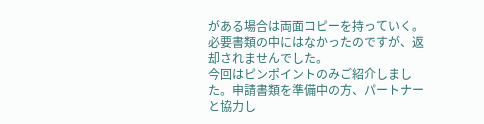がある場合は両面コピーを持っていく。必要書類の中にはなかったのですが、返却されませんでした。
今回はピンポイントのみご紹介しました。申請書類を準備中の方、パートナーと協力し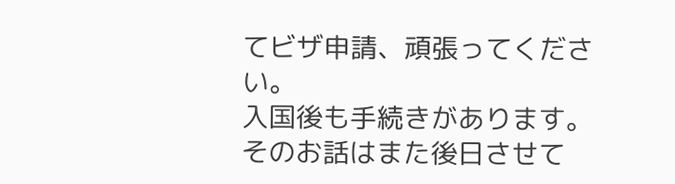てビザ申請、頑張ってください。
入国後も手続きがあります。そのお話はまた後日させて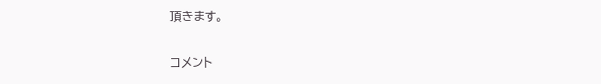頂きます。


コメント